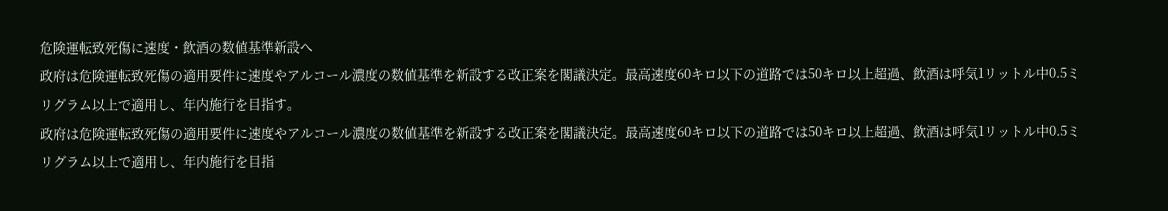危険運転致死傷に速度・飲酒の数値基準新設へ
政府は危険運転致死傷の適用要件に速度やアルコール濃度の数値基準を新設する改正案を閣議決定。最高速度60キロ以下の道路では50キロ以上超過、飲酒は呼気1リットル中0.5ミリグラム以上で適用し、年内施行を目指す。
政府は危険運転致死傷の適用要件に速度やアルコール濃度の数値基準を新設する改正案を閣議決定。最高速度60キロ以下の道路では50キロ以上超過、飲酒は呼気1リットル中0.5ミリグラム以上で適用し、年内施行を目指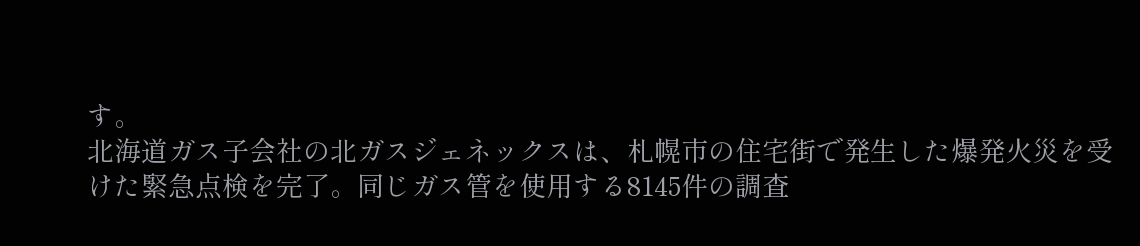す。
北海道ガス子会社の北ガスジェネックスは、札幌市の住宅街で発生した爆発火災を受けた緊急点検を完了。同じガス管を使用する8145件の調査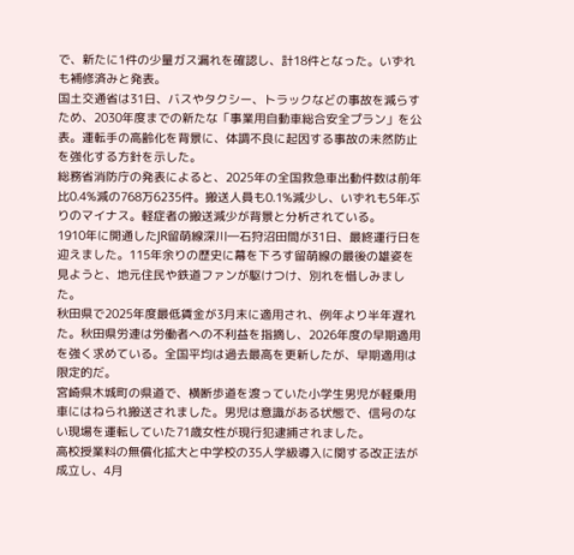で、新たに1件の少量ガス漏れを確認し、計18件となった。いずれも補修済みと発表。
国土交通省は31日、バスやタクシー、トラックなどの事故を減らすため、2030年度までの新たな「事業用自動車総合安全プラン」を公表。運転手の高齢化を背景に、体調不良に起因する事故の未然防止を強化する方針を示した。
総務省消防庁の発表によると、2025年の全国救急車出動件数は前年比0.4%減の768万6235件。搬送人員も0.1%減少し、いずれも5年ぶりのマイナス。軽症者の搬送減少が背景と分析されている。
1910年に開通したJR留萌線深川―石狩沼田間が31日、最終運行日を迎えました。115年余りの歴史に幕を下ろす留萌線の最後の雄姿を見ようと、地元住民や鉄道ファンが駆けつけ、別れを惜しみました。
秋田県で2025年度最低賃金が3月末に適用され、例年より半年遅れた。秋田県労連は労働者への不利益を指摘し、2026年度の早期適用を強く求めている。全国平均は過去最高を更新したが、早期適用は限定的だ。
宮崎県木城町の県道で、横断歩道を渡っていた小学生男児が軽乗用車にはねられ搬送されました。男児は意識がある状態で、信号のない現場を運転していた71歳女性が現行犯逮捕されました。
高校授業料の無償化拡大と中学校の35人学級導入に関する改正法が成立し、4月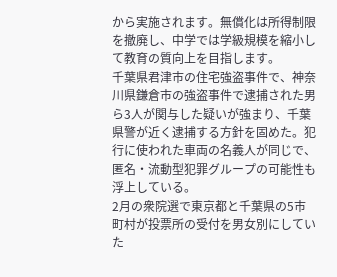から実施されます。無償化は所得制限を撤廃し、中学では学級規模を縮小して教育の質向上を目指します。
千葉県君津市の住宅強盗事件で、神奈川県鎌倉市の強盗事件で逮捕された男ら3人が関与した疑いが強まり、千葉県警が近く逮捕する方針を固めた。犯行に使われた車両の名義人が同じで、匿名・流動型犯罪グループの可能性も浮上している。
2月の衆院選で東京都と千葉県の5市町村が投票所の受付を男女別にしていた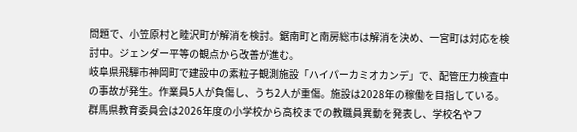問題で、小笠原村と睦沢町が解消を検討。鋸南町と南房総市は解消を決め、一宮町は対応を検討中。ジェンダー平等の観点から改善が進む。
岐阜県飛驒市神岡町で建設中の素粒子観測施設「ハイパーカミオカンデ」で、配管圧力検査中の事故が発生。作業員5人が負傷し、うち2人が重傷。施設は2028年の稼働を目指している。
群馬県教育委員会は2026年度の小学校から高校までの教職員異動を発表し、学校名やフ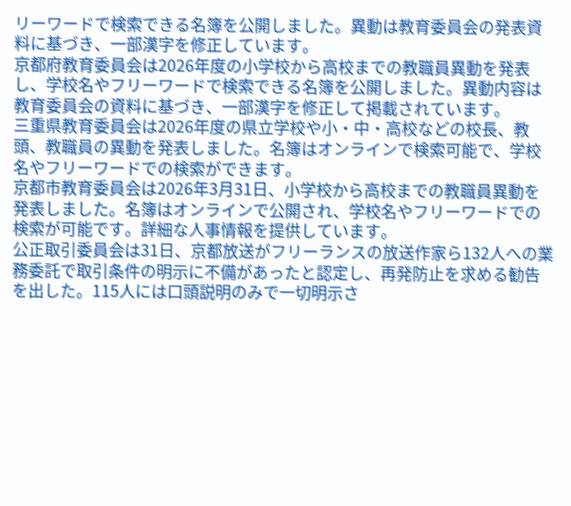リーワードで検索できる名簿を公開しました。異動は教育委員会の発表資料に基づき、一部漢字を修正しています。
京都府教育委員会は2026年度の小学校から高校までの教職員異動を発表し、学校名やフリーワードで検索できる名簿を公開しました。異動内容は教育委員会の資料に基づき、一部漢字を修正して掲載されています。
三重県教育委員会は2026年度の県立学校や小・中・高校などの校長、教頭、教職員の異動を発表しました。名簿はオンラインで検索可能で、学校名やフリーワードでの検索ができます。
京都市教育委員会は2026年3月31日、小学校から高校までの教職員異動を発表しました。名簿はオンラインで公開され、学校名やフリーワードでの検索が可能です。詳細な人事情報を提供しています。
公正取引委員会は31日、京都放送がフリーランスの放送作家ら132人への業務委託で取引条件の明示に不備があったと認定し、再発防止を求める勧告を出した。115人には口頭説明のみで一切明示さ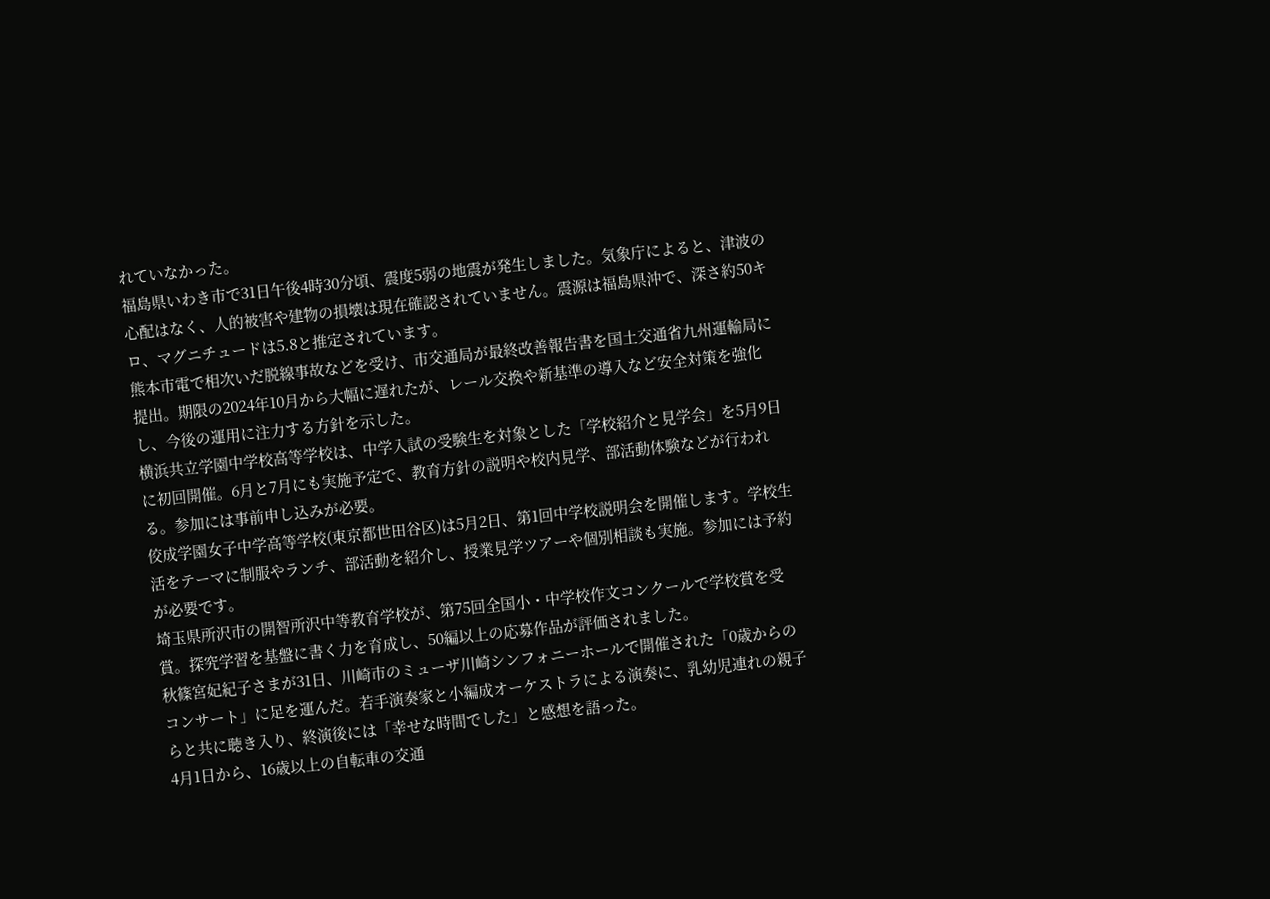れていなかった。
福島県いわき市で31日午後4時30分頃、震度5弱の地震が発生しました。気象庁によると、津波の心配はなく、人的被害や建物の損壊は現在確認されていません。震源は福島県沖で、深さ約50キロ、マグニチュードは5.8と推定されています。
熊本市電で相次いだ脱線事故などを受け、市交通局が最終改善報告書を国土交通省九州運輸局に提出。期限の2024年10月から大幅に遅れたが、レール交換や新基準の導入など安全対策を強化し、今後の運用に注力する方針を示した。
横浜共立学園中学校高等学校は、中学入試の受験生を対象とした「学校紹介と見学会」を5月9日に初回開催。6月と7月にも実施予定で、教育方針の説明や校内見学、部活動体験などが行われる。参加には事前申し込みが必要。
佼成学園女子中学高等学校(東京都世田谷区)は5月2日、第1回中学校説明会を開催します。学校生活をテーマに制服やランチ、部活動を紹介し、授業見学ツアーや個別相談も実施。参加には予約が必要です。
埼玉県所沢市の開智所沢中等教育学校が、第75回全国小・中学校作文コンクールで学校賞を受賞。探究学習を基盤に書く力を育成し、50編以上の応募作品が評価されました。
秋篠宮妃紀子さまが31日、川崎市のミューザ川崎シンフォニーホールで開催された「0歳からのコンサート」に足を運んだ。若手演奏家と小編成オーケストラによる演奏に、乳幼児連れの親子らと共に聴き入り、終演後には「幸せな時間でした」と感想を語った。
4月1日から、16歳以上の自転車の交通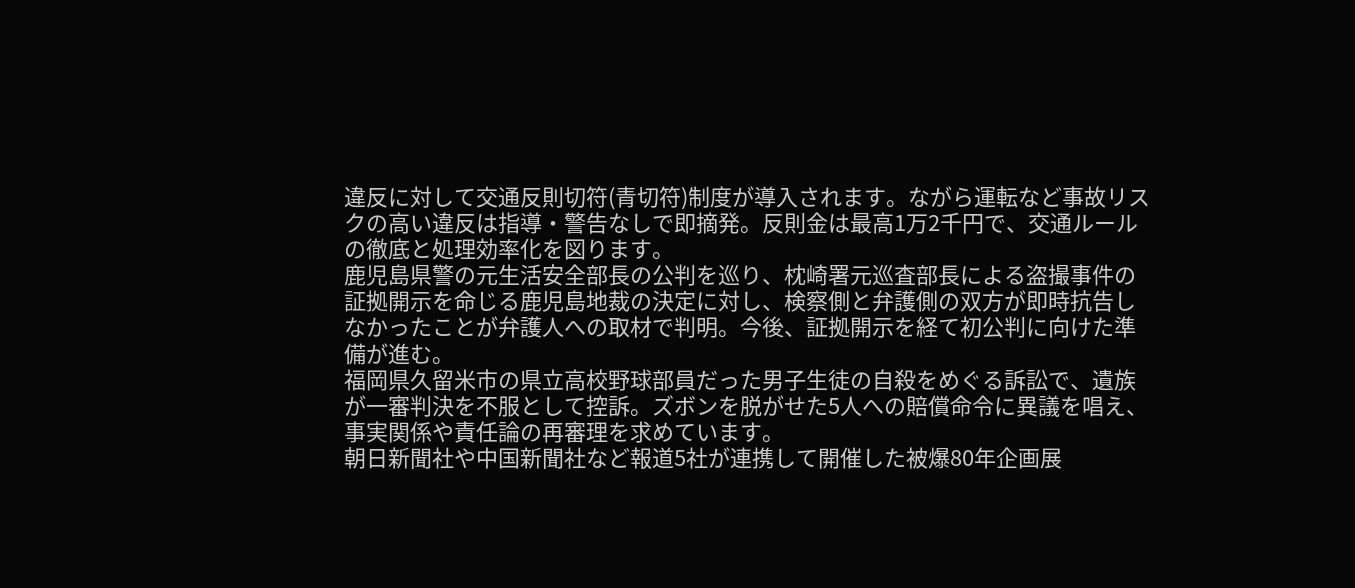違反に対して交通反則切符(青切符)制度が導入されます。ながら運転など事故リスクの高い違反は指導・警告なしで即摘発。反則金は最高1万2千円で、交通ルールの徹底と処理効率化を図ります。
鹿児島県警の元生活安全部長の公判を巡り、枕崎署元巡査部長による盗撮事件の証拠開示を命じる鹿児島地裁の決定に対し、検察側と弁護側の双方が即時抗告しなかったことが弁護人への取材で判明。今後、証拠開示を経て初公判に向けた準備が進む。
福岡県久留米市の県立高校野球部員だった男子生徒の自殺をめぐる訴訟で、遺族が一審判決を不服として控訴。ズボンを脱がせた5人への賠償命令に異議を唱え、事実関係や責任論の再審理を求めています。
朝日新聞社や中国新聞社など報道5社が連携して開催した被爆80年企画展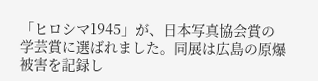「ヒロシマ1945」が、日本写真協会賞の学芸賞に選ばれました。同展は広島の原爆被害を記録し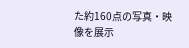た約160点の写真・映像を展示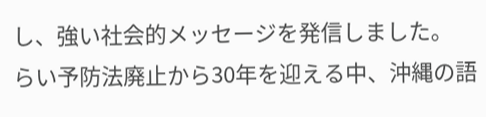し、強い社会的メッセージを発信しました。
らい予防法廃止から30年を迎える中、沖縄の語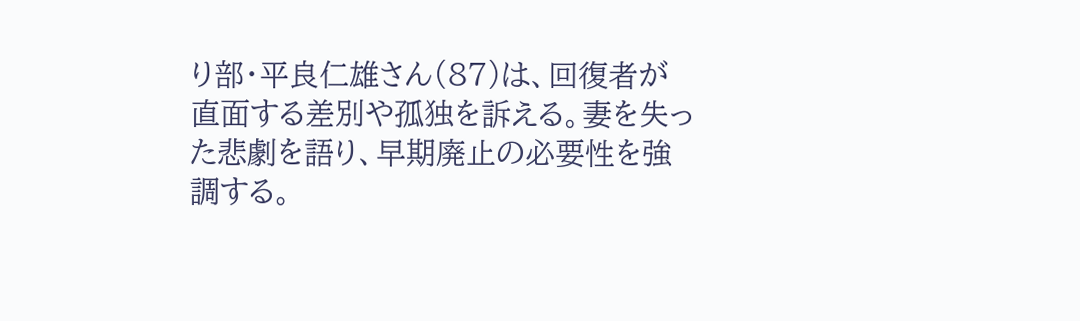り部・平良仁雄さん(87)は、回復者が直面する差別や孤独を訴える。妻を失った悲劇を語り、早期廃止の必要性を強調する。